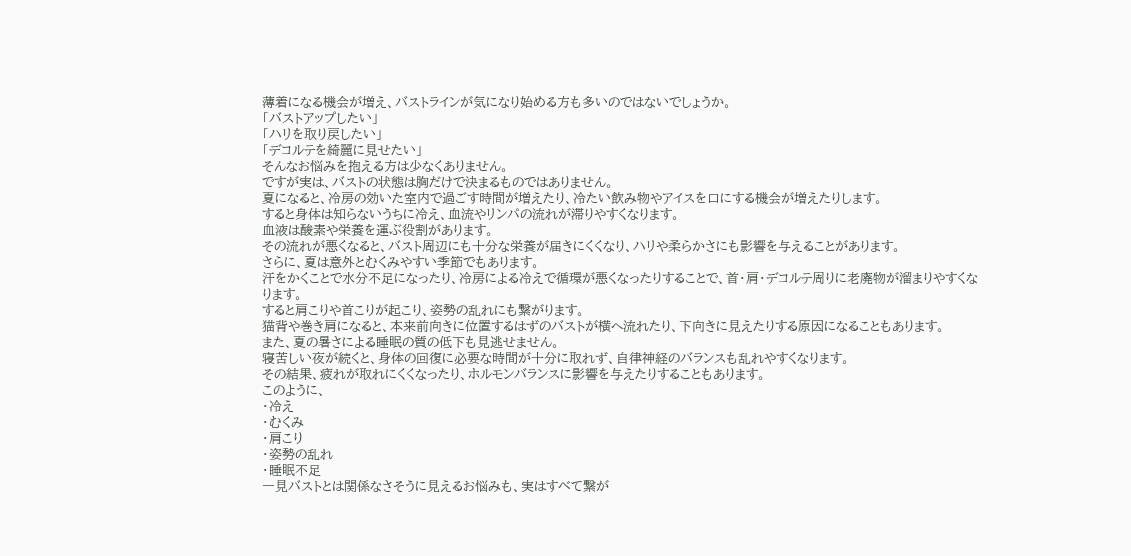薄着になる機会が増え、バストラインが気になり始める方も多いのではないでしょうか。
「バストアップしたい」
「ハリを取り戻したい」
「デコルテを綺麗に見せたい」
そんなお悩みを抱える方は少なくありません。
ですが実は、バストの状態は胸だけで決まるものではありません。
夏になると、冷房の効いた室内で過ごす時間が増えたり、冷たい飲み物やアイスを口にする機会が増えたりします。
すると身体は知らないうちに冷え、血流やリンパの流れが滞りやすくなります。
血液は酸素や栄養を運ぶ役割があります。
その流れが悪くなると、バスト周辺にも十分な栄養が届きにくくなり、ハリや柔らかさにも影響を与えることがあります。
さらに、夏は意外とむくみやすい季節でもあります。
汗をかくことで水分不足になったり、冷房による冷えで循環が悪くなったりすることで、首・肩・デコルテ周りに老廃物が溜まりやすくなります。
すると肩こりや首こりが起こり、姿勢の乱れにも繋がります。
猫背や巻き肩になると、本来前向きに位置するはずのバストが横へ流れたり、下向きに見えたりする原因になることもあります。
また、夏の暑さによる睡眠の質の低下も見逃せません。
寝苦しい夜が続くと、身体の回復に必要な時間が十分に取れず、自律神経のバランスも乱れやすくなります。
その結果、疲れが取れにくくなったり、ホルモンバランスに影響を与えたりすることもあります。
このように、
・冷え
・むくみ
・肩こり
・姿勢の乱れ
・睡眠不足
一見バストとは関係なさそうに見えるお悩みも、実はすべて繋が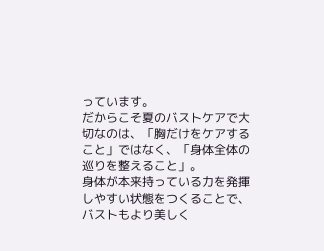っています。
だからこそ夏のバストケアで大切なのは、「胸だけをケアすること」ではなく、「身体全体の巡りを整えること」。
身体が本来持っている力を発揮しやすい状態をつくることで、バストもより美しく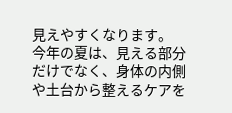見えやすくなります。
今年の夏は、見える部分だけでなく、身体の内側や土台から整えるケアを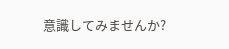意識してみませんか?